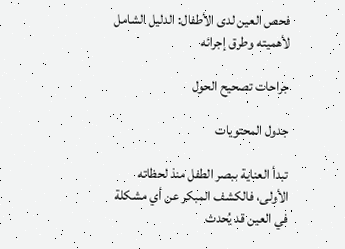فحص العين لدى الأطفال: الدليل الشامل لأهميته وطرق إجرائه

جراحات تصحيح الحول

جدول المحتويات

تبدأ العناية ببصر الطفل منذ لحظاته الأولى، فالكشف المبكر عن أي مشكلة في العين قد يُحدث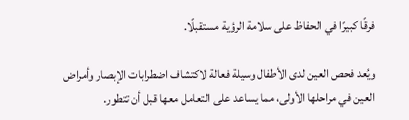فرقًا كبيرًا في الحفاظ على سلامة الرؤية مستقبلًا.

ويُعد فحص العين لدى الأطفال وسيلة فعالة لاكتشاف اضطرابات الإبصار وأمراض العين في مراحلها الأولى، مما يساعد على التعامل معها قبل أن تتطور.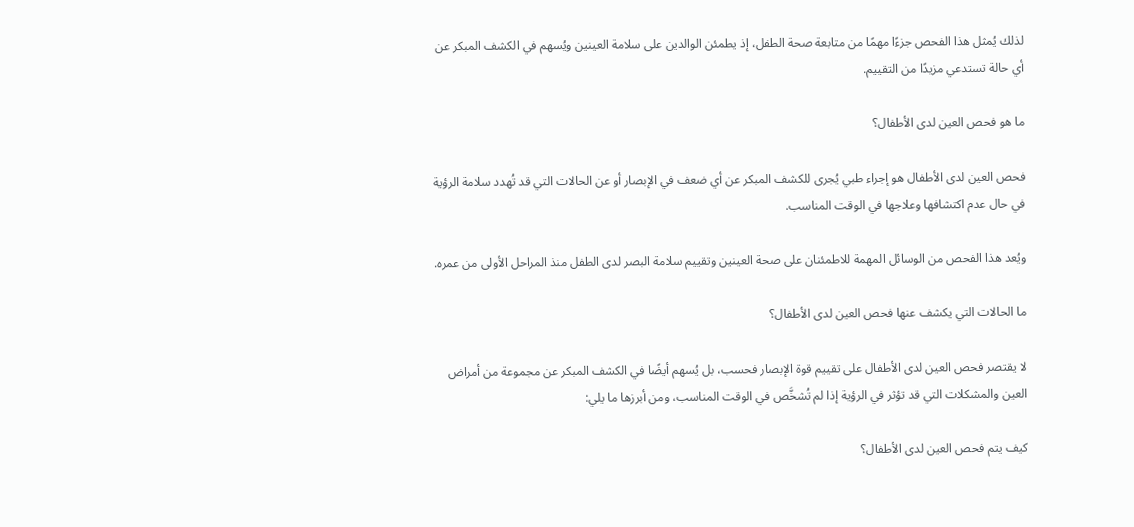لذلك يُمثل هذا الفحص جزءًا مهمًا من متابعة صحة الطفل، إذ يطمئن الوالدين على سلامة العينين ويُسهم في الكشف المبكر عن أي حالة تستدعي مزيدًا من التقييم.

ما هو فحص العين لدى الأطفال؟

فحص العين لدى الأطفال هو إجراء طبي يُجرى للكشف المبكر عن أي ضعف في الإبصار أو عن الحالات التي قد تُهدد سلامة الرؤية في حال عدم اكتشافها وعلاجها في الوقت المناسب.

ويُعد هذا الفحص من الوسائل المهمة للاطمئنان على صحة العينين وتقييم سلامة البصر لدى الطفل منذ المراحل الأولى من عمره.

ما الحالات التي يكشف عنها فحص العين لدى الأطفال؟

لا يقتصر فحص العين لدى الأطفال على تقييم قوة الإبصار فحسب، بل يُسهم أيضًا في الكشف المبكر عن مجموعة من أمراض العين والمشكلات التي قد تؤثر في الرؤية إذا لم تُشخَّص في الوقت المناسب، ومن أبرزها ما يلي:

كيف يتم فحص العين لدى الأطفال؟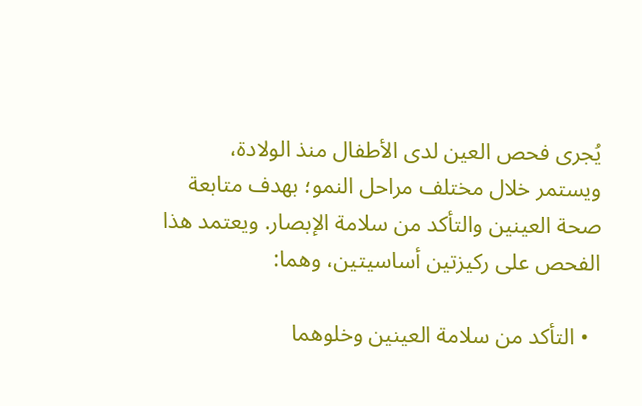يُجرى فحص العين لدى الأطفال منذ الولادة، ويستمر خلال مختلف مراحل النمو؛ بهدف متابعة صحة العينين والتأكد من سلامة الإبصار. ويعتمد هذا الفحص على ركيزتين أساسيتين، وهما:

  • التأكد من سلامة العينين وخلوهما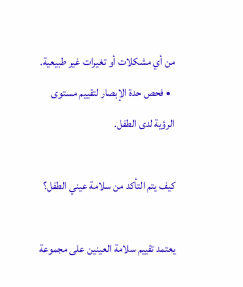من أي مشكلات أو تغيرات غير طبيعية.
  • فحص حدة الإبصار لتقييم مستوى الرؤية لدى الطفل.

كيف يتم التأكد من سلامة عيني الطفل؟

يعتمد تقييم سلامة العينين على مجموعة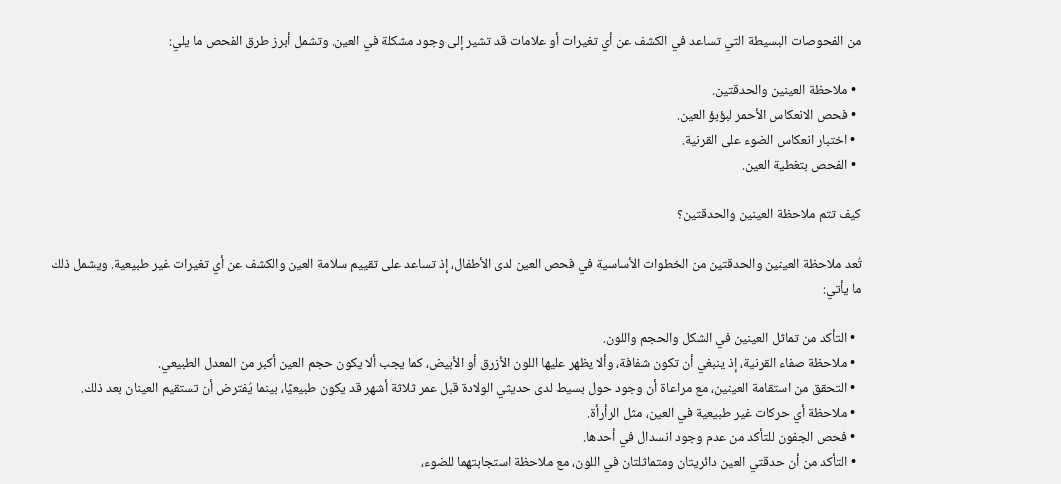من الفحوصات البسيطة التي تساعد في الكشف عن أي تغيرات أو علامات قد تشير إلى وجود مشكلة في العين. وتشمل أبرز طرق الفحص ما يلي:

  • ملاحظة العينين والحدقتين.
  • فحص الانعكاس الأحمر لبؤبؤ العين.
  • اختبار انعكاس الضوء على القرنية.
  • الفحص بتغطية العين.

كيف تتم ملاحظة العينين والحدقتين؟

تُعد ملاحظة العينين والحدقتين من الخطوات الأساسية في فحص العين لدى الأطفال، إذ تساعد على تقييم سلامة العين والكشف عن أي تغيرات غير طبيعية. ويشمل ذلك ما يأتي:

  • التأكد من تماثل العينين في الشكل والحجم واللون.
  • ملاحظة صفاء القرنية، إذ ينبغي أن تكون شفافة، وألا يظهر عليها اللون الأزرق أو الأبيض، كما يجب ألا يكون حجم العين أكبر من المعدل الطبيعي.
  • التحقق من استقامة العينين، مع مراعاة أن وجود حول بسيط لدى حديثي الولادة قبل عمر ثلاثة أشهر قد يكون طبيعيًا، بينما يُفترض أن تستقيم العينان بعد ذلك.
  • ملاحظة أي حركات غير طبيعية في العين، مثل الرأرأة.
  • فحص الجفون للتأكد من عدم وجود انسدال في أحدها.
  • التأكد من أن حدقتي العين دائريتان ومتماثلتان في اللون، مع ملاحظة استجابتهما للضوء،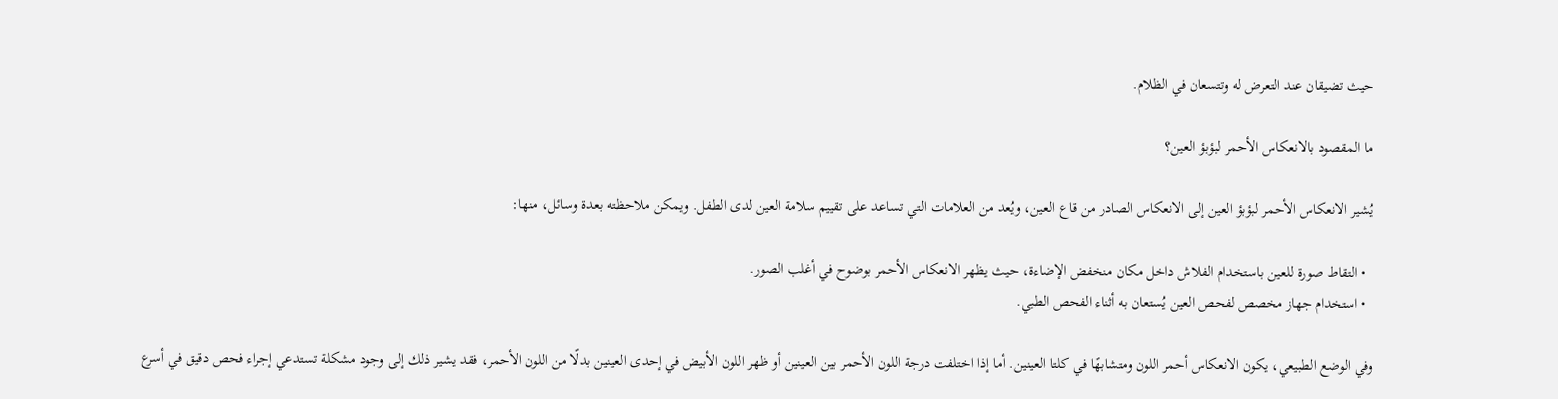حيث تضيقان عند التعرض له وتتسعان في الظلام.

ما المقصود بالانعكاس الأحمر لبؤبؤ العين؟

يُشير الانعكاس الأحمر لبؤبؤ العين إلى الانعكاس الصادر من قاع العين، ويُعد من العلامات التي تساعد على تقييم سلامة العين لدى الطفل. ويمكن ملاحظته بعدة وسائل، منها:

  • التقاط صورة للعين باستخدام الفلاش داخل مكان منخفض الإضاءة، حيث يظهر الانعكاس الأحمر بوضوح في أغلب الصور.
  • استخدام جهاز مخصص لفحص العين يُستعان به أثناء الفحص الطبي.

وفي الوضع الطبيعي، يكون الانعكاس أحمر اللون ومتشابهًا في كلتا العينين. أما إذا اختلفت درجة اللون الأحمر بين العينين أو ظهر اللون الأبيض في إحدى العينين بدلًا من اللون الأحمر، فقد يشير ذلك إلى وجود مشكلة تستدعي إجراء فحص دقيق في أسرع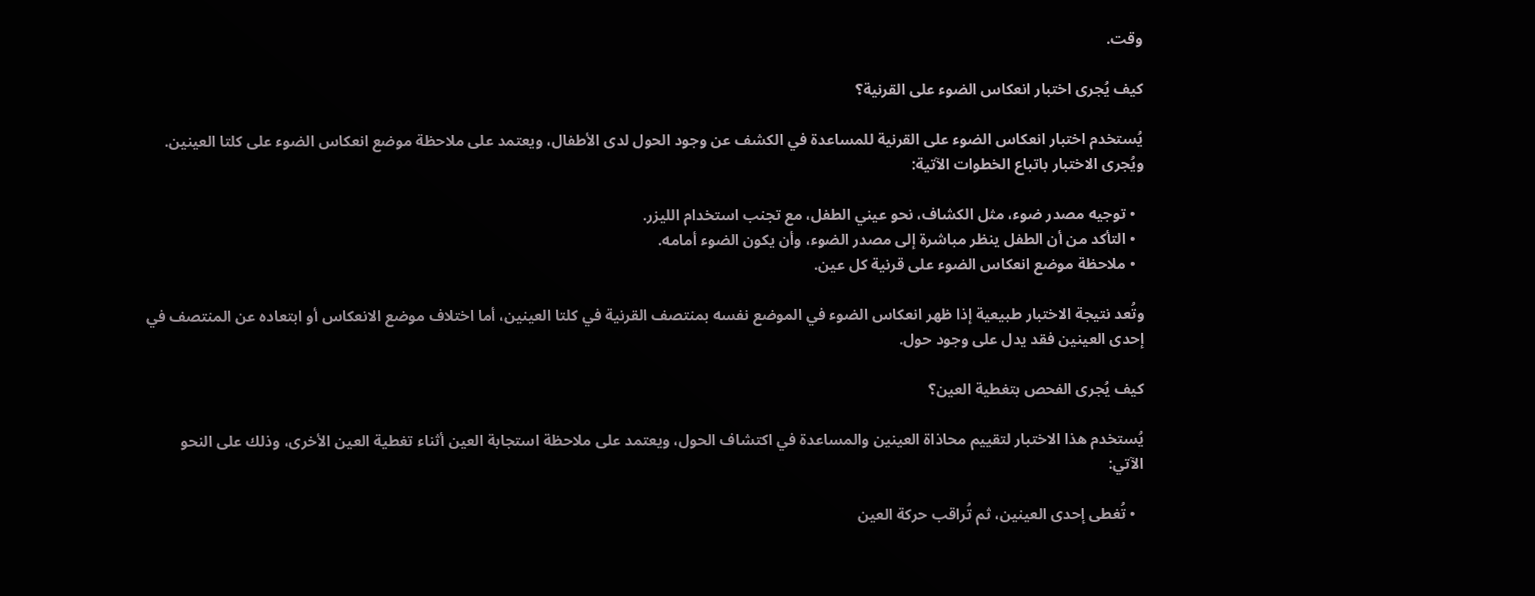وقت.

كيف يُجرى اختبار انعكاس الضوء على القرنية؟

يُستخدم اختبار انعكاس الضوء على القرنية للمساعدة في الكشف عن وجود الحول لدى الأطفال، ويعتمد على ملاحظة موضع انعكاس الضوء على كلتا العينين. ويُجرى الاختبار باتباع الخطوات الآتية:

  • توجيه مصدر ضوء، مثل الكشاف، نحو عيني الطفل، مع تجنب استخدام الليزر.
  • التأكد من أن الطفل ينظر مباشرة إلى مصدر الضوء، وأن يكون الضوء أمامه.
  • ملاحظة موضع انعكاس الضوء على قرنية كل عين.

وتُعد نتيجة الاختبار طبيعية إذا ظهر انعكاس الضوء في الموضع نفسه بمنتصف القرنية في كلتا العينين، أما اختلاف موضع الانعكاس أو ابتعاده عن المنتصف في إحدى العينين فقد يدل على وجود حول.

كيف يُجرى الفحص بتغطية العين؟

يُستخدم هذا الاختبار لتقييم محاذاة العينين والمساعدة في اكتشاف الحول، ويعتمد على ملاحظة استجابة العين أثناء تغطية العين الأخرى، وذلك على النحو الآتي:

  • تُغطى إحدى العينين، ثم تُراقب حركة العين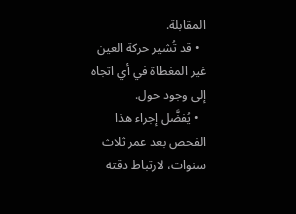المقابلة.
  • قد تُشير حركة العين غير المغطاة في أي اتجاه إلى وجود حول.
  • يُفضَّل إجراء هذا الفحص بعد عمر ثلاث سنوات، لارتباط دقته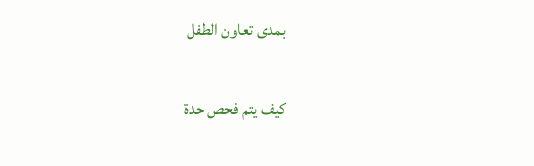بمدى تعاون الطفل

كيف يتم فحص حدة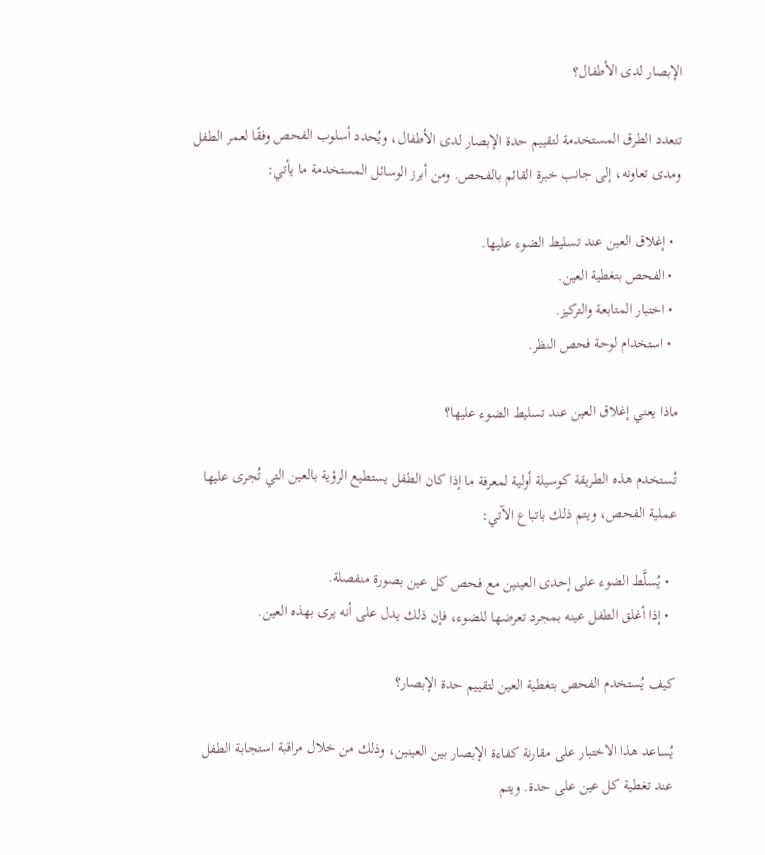الإبصار لدى الأطفال؟

تتعدد الطرق المستخدمة لتقييم حدة الإبصار لدى الأطفال، ويُحدد أسلوب الفحص وفقًا لعمر الطفل ومدى تعاونه، إلى جانب خبرة القائم بالفحص. ومن أبرز الوسائل المستخدمة ما يأتي:

  • إغلاق العين عند تسليط الضوء عليها.
  • الفحص بتغطية العين.
  • اختبار المتابعة والتركيز.
  • استخدام لوحة فحص النظر.

ماذا يعني إغلاق العين عند تسليط الضوء عليها؟

تُستخدم هذه الطريقة كوسيلة أولية لمعرفة ما إذا كان الطفل يستطيع الرؤية بالعين التي تُجرى عليها عملية الفحص، ويتم ذلك باتباع الآتي:

  • يُسلَّط الضوء على إحدى العينين مع فحص كل عين بصورة منفصلة.
  • إذا أغلق الطفل عينه بمجرد تعرضها للضوء، فإن ذلك يدل على أنه يرى بهذه العين.

كيف يُستخدم الفحص بتغطية العين لتقييم حدة الإبصار؟

يُساعد هذا الاختبار على مقارنة كفاءة الإبصار بين العينين، وذلك من خلال مراقبة استجابة الطفل عند تغطية كل عين على حدة. ويتم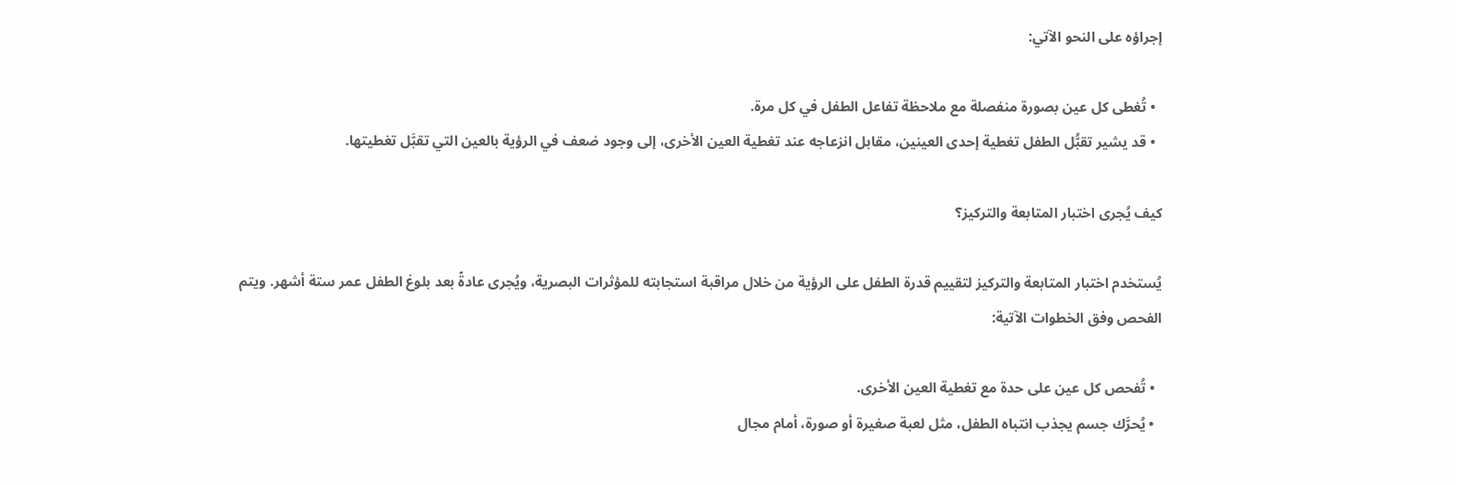إجراؤه على النحو الآتي:

  • تُغطى كل عين بصورة منفصلة مع ملاحظة تفاعل الطفل في كل مرة.
  • قد يشير تقبُّل الطفل تغطية إحدى العينين، مقابل انزعاجه عند تغطية العين الأخرى، إلى وجود ضعف في الرؤية بالعين التي تقبَّل تغطيتها.

كيف يُجرى اختبار المتابعة والتركيز؟

يُستخدم اختبار المتابعة والتركيز لتقييم قدرة الطفل على الرؤية من خلال مراقبة استجابته للمؤثرات البصرية، ويُجرى عادةً بعد بلوغ الطفل عمر ستة أشهر. ويتم الفحص وفق الخطوات الآتية:

  • تُفحص كل عين على حدة مع تغطية العين الأخرى.
  • يُحرَّك جسم يجذب انتباه الطفل، مثل لعبة صغيرة أو صورة، أمام مجال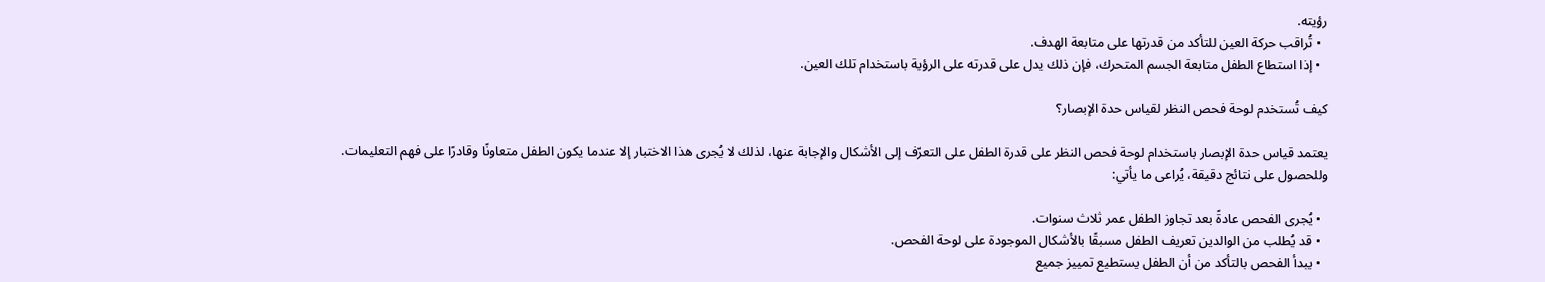رؤيته.
  • تُراقب حركة العين للتأكد من قدرتها على متابعة الهدف.
  • إذا استطاع الطفل متابعة الجسم المتحرك، فإن ذلك يدل على قدرته على الرؤية باستخدام تلك العين.

كيف تُستخدم لوحة فحص النظر لقياس حدة الإبصار؟

يعتمد قياس حدة الإبصار باستخدام لوحة فحص النظر على قدرة الطفل على التعرّف إلى الأشكال والإجابة عنها، لذلك لا يُجرى هذا الاختبار إلا عندما يكون الطفل متعاونًا وقادرًا على فهم التعليمات. وللحصول على نتائج دقيقة، يُراعى ما يأتي:

  • يُجرى الفحص عادةً بعد تجاوز الطفل عمر ثلاث سنوات.
  • قد يُطلب من الوالدين تعريف الطفل مسبقًا بالأشكال الموجودة على لوحة الفحص.
  • يبدأ الفحص بالتأكد من أن الطفل يستطيع تمييز جميع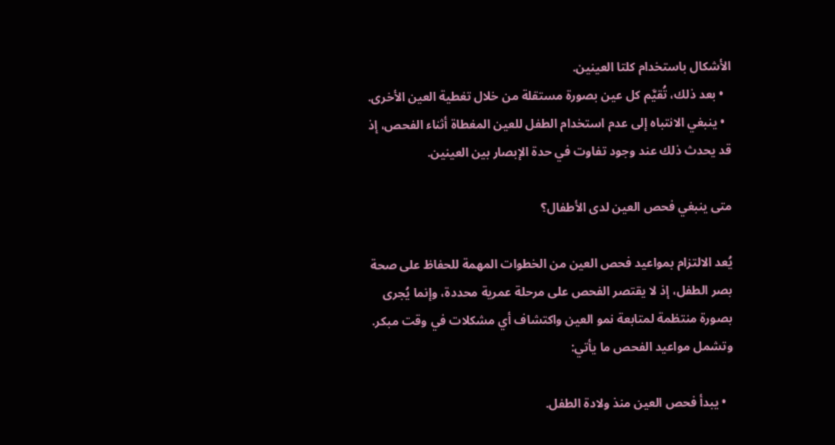الأشكال باستخدام كلتا العينين.
  • بعد ذلك، تُقيَّم كل عين بصورة مستقلة من خلال تغطية العين الأخرى.
  • ينبغي الانتباه إلى عدم استخدام الطفل للعين المغطاة أثناء الفحص، إذ قد يحدث ذلك عند وجود تفاوت في حدة الإبصار بين العينين.

متى ينبغي فحص العين لدى الأطفال؟

يُعد الالتزام بمواعيد فحص العين من الخطوات المهمة للحفاظ على صحة بصر الطفل، إذ لا يقتصر الفحص على مرحلة عمرية محددة، وإنما يُجرى بصورة منتظمة لمتابعة نمو العين واكتشاف أي مشكلات في وقت مبكر. وتشمل مواعيد الفحص ما يأتي:

  • يبدأ فحص العين منذ ولادة الطفل.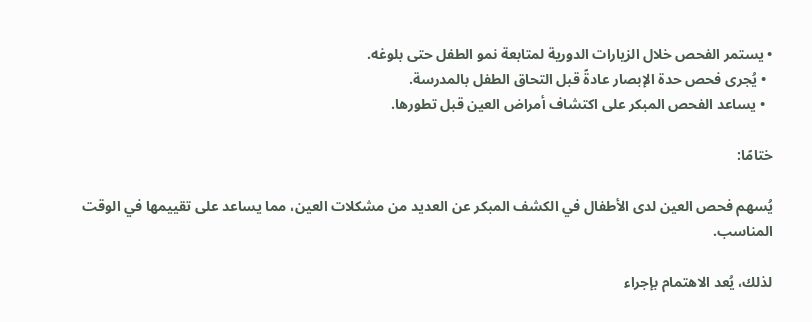• يستمر الفحص خلال الزيارات الدورية لمتابعة نمو الطفل حتى بلوغه.
  • يُجرى فحص حدة الإبصار عادةً قبل التحاق الطفل بالمدرسة.
  • يساعد الفحص المبكر على اكتشاف أمراض العين قبل تطورها.

ختامًا:

يُسهم فحص العين لدى الأطفال في الكشف المبكر عن العديد من مشكلات العين، مما يساعد على تقييمها في الوقت المناسب.

لذلك، يُعد الاهتمام بإجراء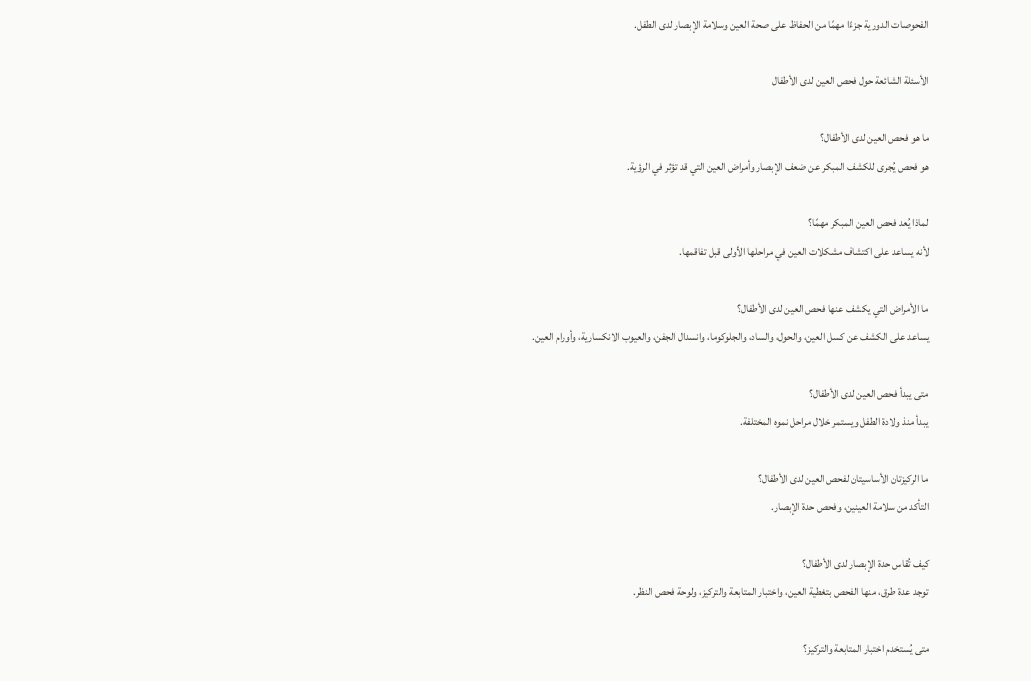الفحوصات الدورية جزءًا مهمًا من الحفاظ على صحة العين وسلامة الإبصار لدى الطفل.

الأسئلة الشائعة حول فحص العين لدى الأطفال

ما هو فحص العين لدى الأطفال؟
هو فحص يُجرى للكشف المبكر عن ضعف الإبصار وأمراض العين التي قد تؤثر في الرؤية.

لماذا يُعد فحص العين المبكر مهمًا؟
لأنه يساعد على اكتشاف مشكلات العين في مراحلها الأولى قبل تفاقمها.

ما الأمراض التي يكشف عنها فحص العين لدى الأطفال؟
يساعد على الكشف عن كسل العين، والحول، والساد، والجلوكوما، وانسدال الجفن، والعيوب الانكسارية، وأورام العين.

متى يبدأ فحص العين لدى الأطفال؟
يبدأ منذ ولادة الطفل ويستمر خلال مراحل نموه المختلفة.

ما الركيزتان الأساسيتان لفحص العين لدى الأطفال؟
التأكد من سلامة العينين، وفحص حدة الإبصار.

كيف تُقاس حدة الإبصار لدى الأطفال؟
توجد عدة طرق، منها الفحص بتغطية العين، واختبار المتابعة والتركيز، ولوحة فحص النظر.

متى يُستخدم اختبار المتابعة والتركيز؟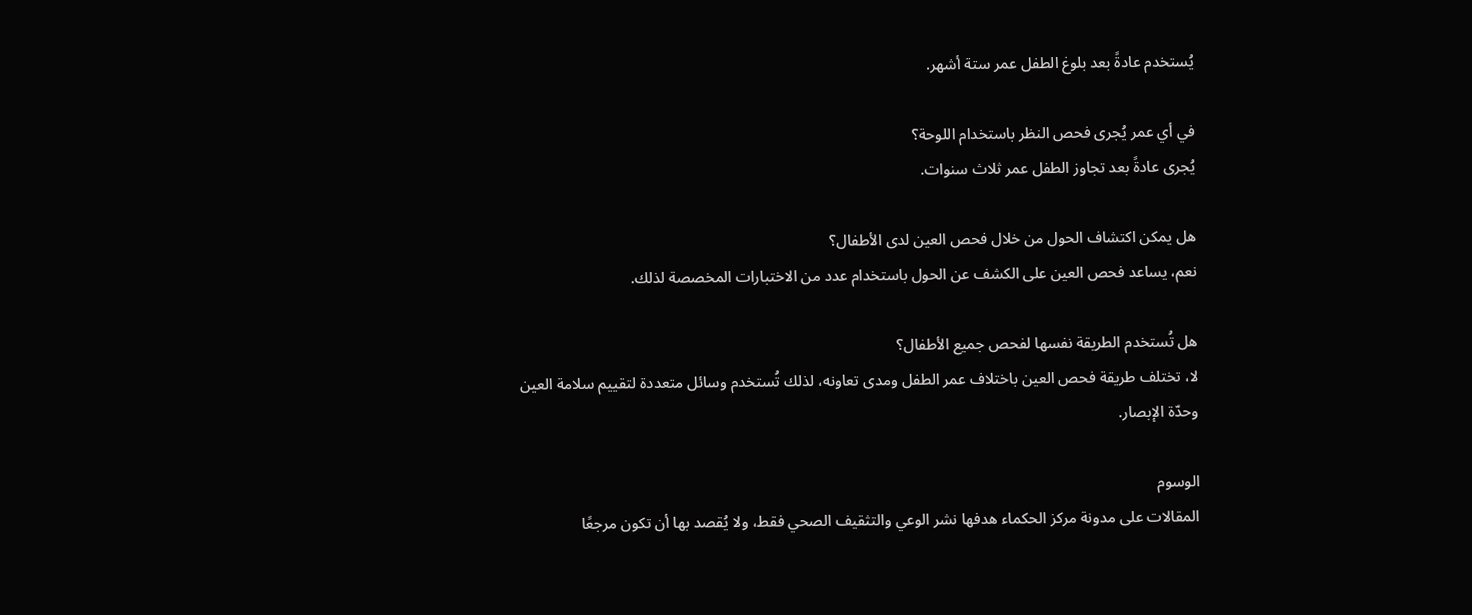يُستخدم عادةً بعد بلوغ الطفل عمر ستة أشهر.

في أي عمر يُجرى فحص النظر باستخدام اللوحة؟
يُجرى عادةً بعد تجاوز الطفل عمر ثلاث سنوات.

هل يمكن اكتشاف الحول من خلال فحص العين لدى الأطفال؟
نعم، يساعد فحص العين على الكشف عن الحول باستخدام عدد من الاختبارات المخصصة لذلك.

هل تُستخدم الطريقة نفسها لفحص جميع الأطفال؟
لا، تختلف طريقة فحص العين باختلاف عمر الطفل ومدى تعاونه، لذلك تُستخدم وسائل متعددة لتقييم سلامة العين وحدّة الإبصار.

الوسوم
المقالات على مدونة مركز الحكماء هدفها نشر الوعي والتثقيف الصحي فقط، ولا يُقصد بها أن تكون مرجعًا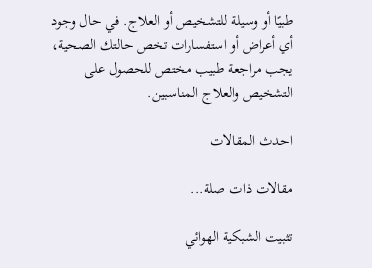طبيًا أو وسيلة للتشخيص أو العلاج. في حال وجود أي أعراض أو استفسارات تخص حالتك الصحية، يجب مراجعة طبيب مختص للحصول على التشخيص والعلاج المناسبين.

احدث المقالات

مقالات ذات صلة...

تثبيت الشبكية الهوائي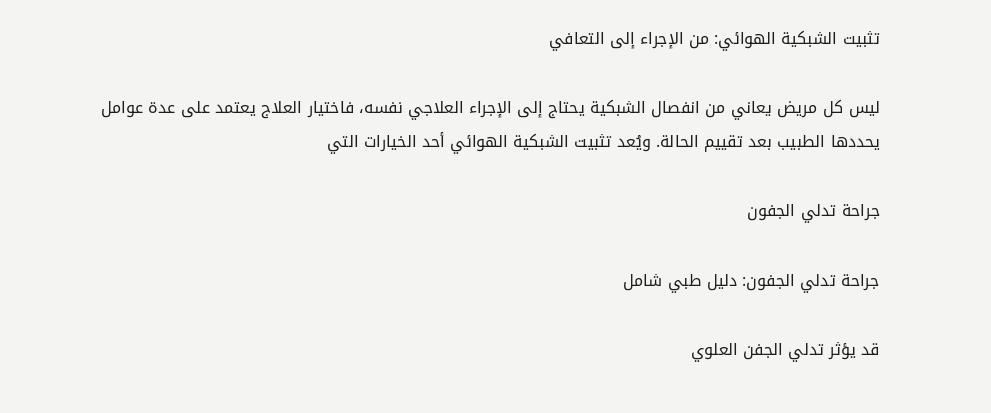تثبيت الشبكية الهوائي: من الإجراء إلى التعافي

ليس كل مريض يعاني من انفصال الشبكية يحتاج إلى الإجراء العلاجي نفسه، فاختيار العلاج يعتمد على عدة عوامل يحددها الطبيب بعد تقييم الحالة. ويُعد تثبيت الشبكية الهوائي أحد الخيارات التي

جراحة تدلي الجفون

جراحة تدلي الجفون: دليل طبي شامل

قد يؤثر تدلي الجفن العلوي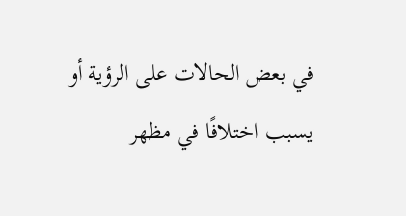في بعض الحالات على الرؤية أو يسبب اختلافًا في مظهر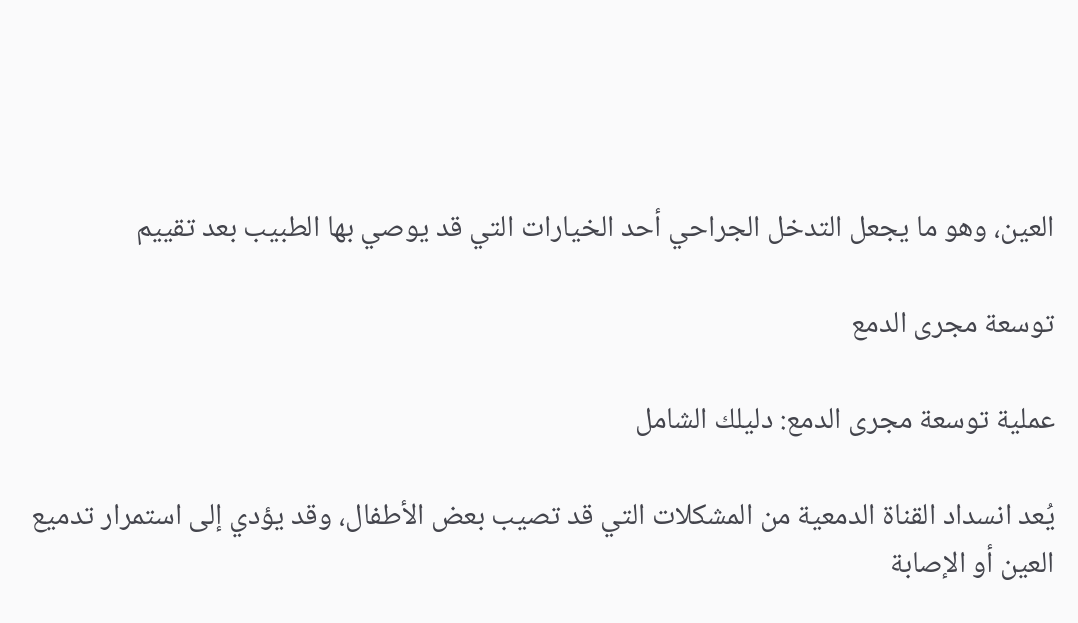العين، وهو ما يجعل التدخل الجراحي أحد الخيارات التي قد يوصي بها الطبيب بعد تقييم

توسعة مجرى الدمع

عملية توسعة مجرى الدمع: دليلك الشامل

يُعد انسداد القناة الدمعية من المشكلات التي قد تصيب بعض الأطفال، وقد يؤدي إلى استمرار تدميع العين أو الإصابة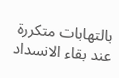بالتهابات متكررة عند بقاء الانسداد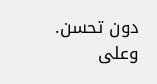دون تحسن. وعلى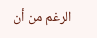الرغم من أن